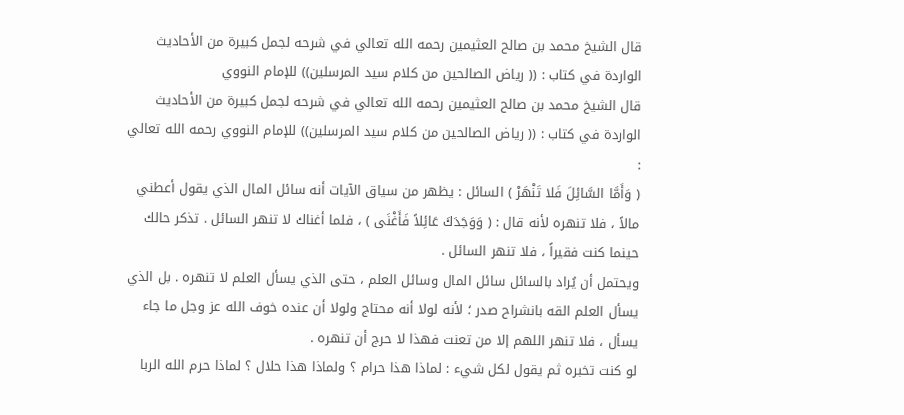قال الشيخ محمد بن صالح العثيمين رحمه الله تعالي في شرحه لجمل كبيرة من الأحاديث الواردة في كتاب : (( رياض الصالحين من كلام سيد المرسلين)) للإمام النووي
قال الشيخ محمد بن صالح العثيمين رحمه الله تعالي في شرحه لجمل كبيرة من الأحاديث الواردة في كتاب : (( رياض الصالحين من كلام سيد المرسلين)) للإمام النووي رحمه الله تعالي :
( وَأَمَّا السَّائِلَ فَلا تَنْهَرْ ) السائل : يظهر من سياق الآيات أنه سائل المال الذي يقول أعطني مالاً ، فلا تنهره لأنه قال : ( وَوَجَدَكَ عَائِلاً فَأَغْنَى ) ، فلما أغناك لا تنهر السائل . تذكر حالك حينما كنت فقيراً ، فلا تنهر السائل .
ويحتمل أن يُراد بالسائل سائل المال وسائل العلم ، حتى الذي يسأل العلم لا تنهره . بل الذي يسأل العلم القه بانشراح صدر ؛ لأنه لولا أنه محتاج ولولا أن عنده خوف الله عز وجل ما جاء يسأل ، فلا تنهر اللهم إلا من تعنت فهذا لا حرج أن تنهره .
لو كنت تخبره ثم يقول لكل شيء : لماذا هذا حرام ؟ ولماذا هذا حلال ؟ لماذا حرم الله الربا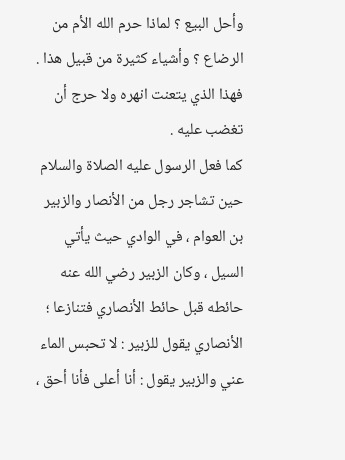وأحل البيع ؟ لماذا حرم الله الأم من الرضاع ؟ وأشياء كثيرة من قبيل هذا . فهذا الذي يتعنت انهره ولا حرج أن تغضب عليه .
كما فعل الرسول عليه الصلاة والسلام حين تشاجر رجل من الأنصار والزبير بن العوام ، في الوادي حيث يأتي السيل ، وكان الزبير رضي الله عنه حائطه قبل حائط الأنصاري فتنازعا ؛ الأنصاري يقول للزبير : لا تحبس الماء عني والزبير يقول : أنا أعلى فأنا أحق ،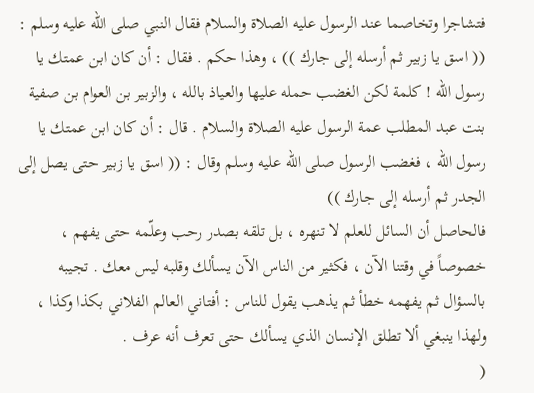فتشاجرا وتخاصما عند الرسول عليه الصلاة والسلام فقال النبي صلى الله عليه وسلم : (( اسق يا زبير ثم أرسله إلى جارك )) ، وهذا حكم . فقال : أن كان ابن عمتك يا رسول الله ! كلمة لكن الغضب حمله عليها والعياذ بالله ، والزبير بن العوام بن صفية بنت عبد المطلب عمة الرسول عليه الصلاة والسلام . قال : أن كان ابن عمتك يا رسول الله ، فغضب الرسول صلى الله عليه وسلم وقال : (( اسق يا زبير حتى يصل إلى الجدر ثم أرسله إلى جارك ))
فالحاصل أن السائل للعلم لا تنهره ، بل تلقه بصدر رحب وعلّمه حتى يفهم ، خصوصاً في وقتنا الآن ، فكثير من الناس الآن يسألك وقلبه ليس معك . تجيبه بالسؤال ثم يفهمه خطأ ثم يذهب يقول للناس : أفتاني العالم الفلاني بكذا وكذا ، ولهذا ينبغي ألا تطلق الإنسان الذي يسألك حتى تعرف أنه عرف .
(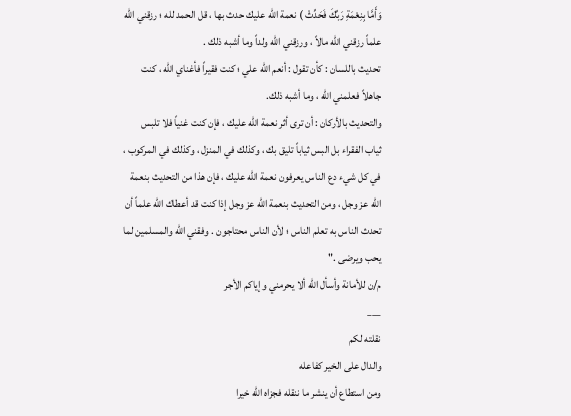وَأَمَّا بِنِعْمَةِ رَبِّكَ فَحَدِّثْ ) نعمة الله عليك حدث بها ، قل الحمد لله ؛ رزقني الله علماً رزقني الله مالاً ، ورزقني الله ولداً وما أشبه ذلك .
تحديث باللسان : كأن تقول : أنعم الله علي ؛ كنت فقيراً فأغناي الله ، كنت جاهلاً فعلمني الله ، وما أشبه ذلك.
والتحديث بالأركان : أن ترى أثر نعمة الله عليك ، فإن كنت غنياً فلا تلبس ثياب الفقراء بل البس ثياباً تليق بك ، وكذلك في المنزل ، وكذلك في المركوب ، في كل شيء دع الناس يعرفون نعمة الله عليك ، فإن هذا من التحديث بنعمة الله عز وجل ، ومن التحديث بنعمة الله عز وجل إذا كنت قد أعطاك الله علماً أن تحدث الناس به تعلم الناس ؛ لأن الناس محتاجون . وفقني الله والمسلمين لما يحب ويرضى ."
م/ن للأمانة وأسأل الله ألا يحرمني و إياكم الأجر
___
نقلته لكم
والدال على الخير كفاعله
ومن استطاع أن ينشر ما ننقله فجزاه الله خيرا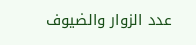عدد الزوار والضيوف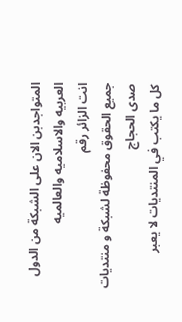المتواجدبن الان على الشبكة من الدول العربيه والاسلاميه والعالميه
انت الزائر رقم
جميع الحقوق محفوظة لشبكة و منتديات صدى الحجاج
كل ما يكتب في المنتديات لا يعبر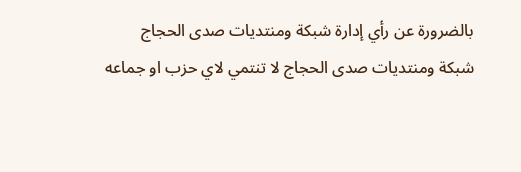بالضرورة عن رأي إدارة شبكة ومنتديات صدى الحجاج
شبكة ومنتديات صدى الحجاج لا تنتمي لاي حزب او جماعه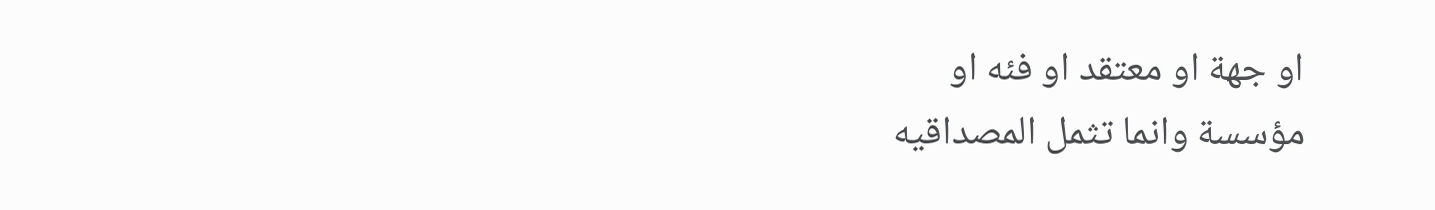او جهة او معتقد او فئه او
مؤسسة وانما تثمل المصداقيه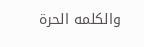والكلمه الحرة